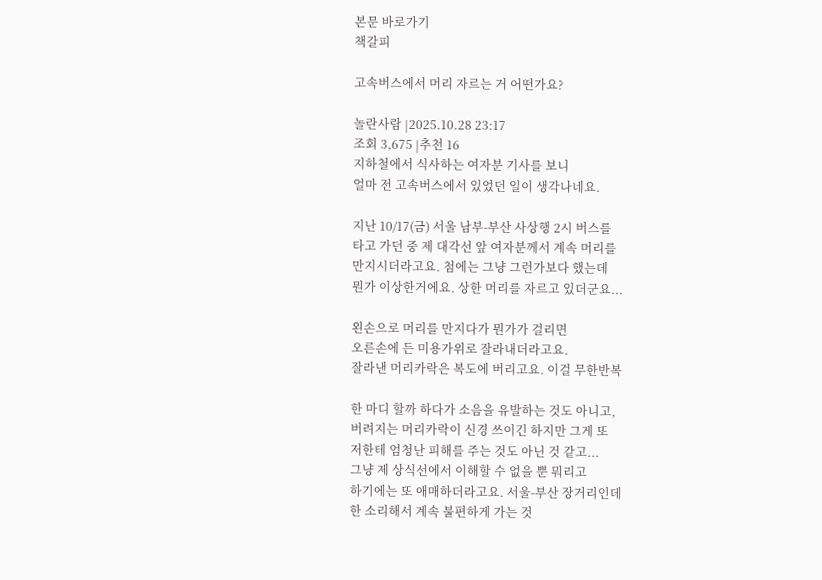본문 바로가기
책갈피

고속버스에서 머리 자르는 거 어떤가요?

놀란사람 |2025.10.28 23:17
조회 3,675 |추천 16
지하철에서 식사하는 여자분 기사를 보니
얼마 전 고속버스에서 있었던 일이 생각나네요.

지난 10/17(금) 서울 남부-부산 사상행 2시 버스를
타고 가던 중 제 대각선 앞 여자분께서 계속 머리를
만지시더라고요. 첨에는 그냥 그런가보다 했는데
뭔가 이상한거에요. 상한 머리를 자르고 있더군요...

왼손으로 머리를 만지다가 뭔가가 걸리면
오른손에 든 미용가위로 잘라내더라고요.
잘라낸 머리카락은 복도에 버리고요. 이걸 무한반복

한 마디 할까 하다가 소음을 유발하는 것도 아니고,
버려지는 머리카락이 신경 쓰이긴 하지만 그게 또
저한테 엄청난 피해를 주는 것도 아닌 것 같고...
그냥 제 상식선에서 이해할 수 없을 뿐 뭐리고
하기에는 또 애매하더라고요. 서울-부산 장거리인데
한 소리해서 계속 불편하게 가는 것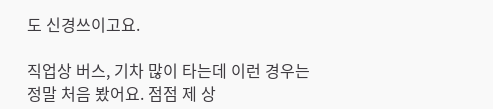도 신경쓰이고요.

직업상 버스, 기차 많이 타는데 이런 경우는
정말 처음 봤어요. 점점 제 상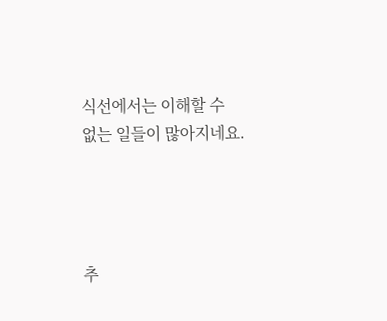식선에서는 이해할 수
없는 일들이 많아지네요.




추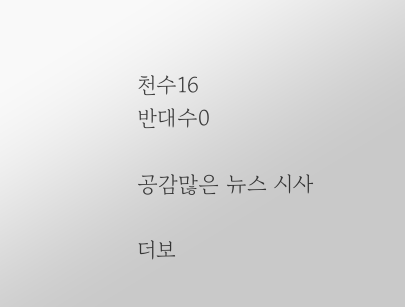천수16
반대수0

공감많은 뉴스 시사

더보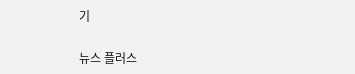기

뉴스 플러스